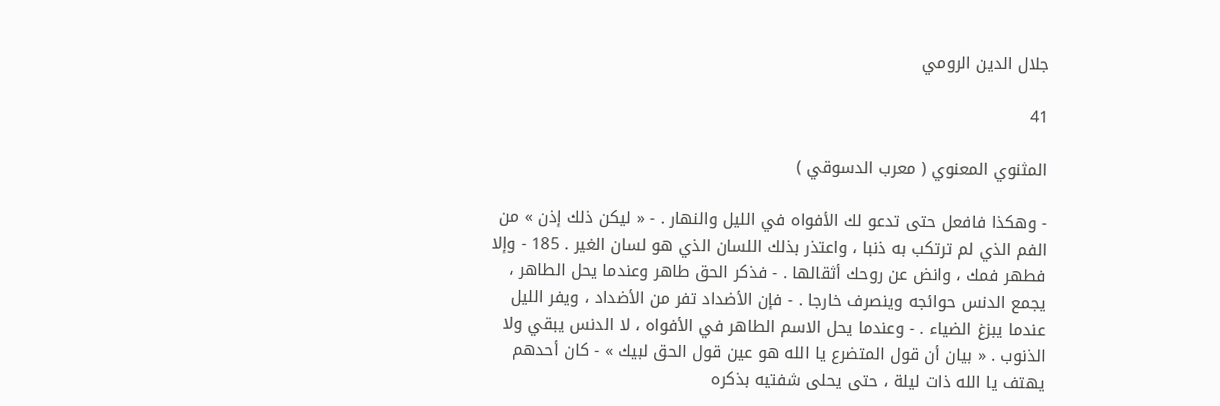جلال الدين الرومي

41

المثنوي المعنوي ( معرب الدسوقي )

- وهكذا فافعل حتى تدعو لك الأفواه في الليل والنهار . - « ليكن ذلك إذن » من الفم الذي لم ترتكب به ذنبا ، واعتذر بذلك اللسان الذي هو لسان الغير . 185 - وإلا فطهر فمك ، وانض عن روحك أثقالها . - فذكر الحق طاهر وعندما يحل الطاهر ، يجمع الدنس حوائجه وينصرف خارجا . - فإن الأضداد تفر من الأضداد ، ويفر الليل عندما يبزغ الضياء . - وعندما يحل الاسم الطاهر في الأفواه ، لا الدنس يبقي ولا الذنوب . « بيان أن قول المتضرع يا الله هو عين قول الحق لبيك » - كان أحدهم يهتف يا الله ذات ليلة ، حتى يحلى شفتيه بذكره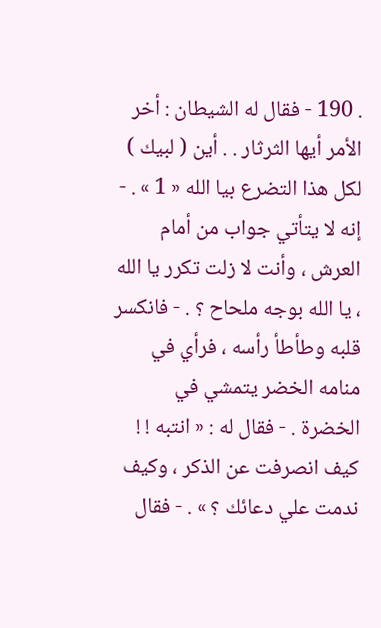. 190 - فقال له الشيطان : أخر الأمر أيها الثرثار . . أين ( لبيك ) لكل هذا التضرع بيا الله « 1 » . - إنه لا يتأتي جواب من أمام العرش ، وأنت لا زلت تكرر يا الله ، يا الله بوجه ملحاح ؟ . - فانكسر قلبه وطأطأ رأسه ، فرأي في منامه الخضر يتمشي في الخضرة . - فقال له : « انتبه ! ! كيف انصرفت عن الذكر ، وكيف ندمت علي دعائك ؟ » . - فقال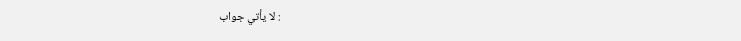: لا يأتي جواب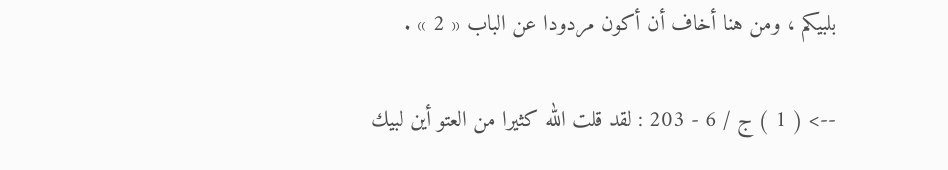بلبيكم ، ومن هنا أخاف أن أكون مردودا عن الباب « 2 » .

--> ( 1 ) ج / 6 - 203 : لقد قلت الله كثيرا من العتو أين لبيك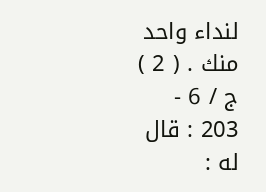لنداء واحد منك . ( 2 ) ج / 6 - 203 : قال له :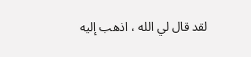لقد قال لي الله ، اذهب إليه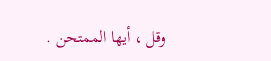وقل ، أيها الممتحن .